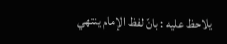يلاحظ عليه : بانّ لفظ الإمام ينتهي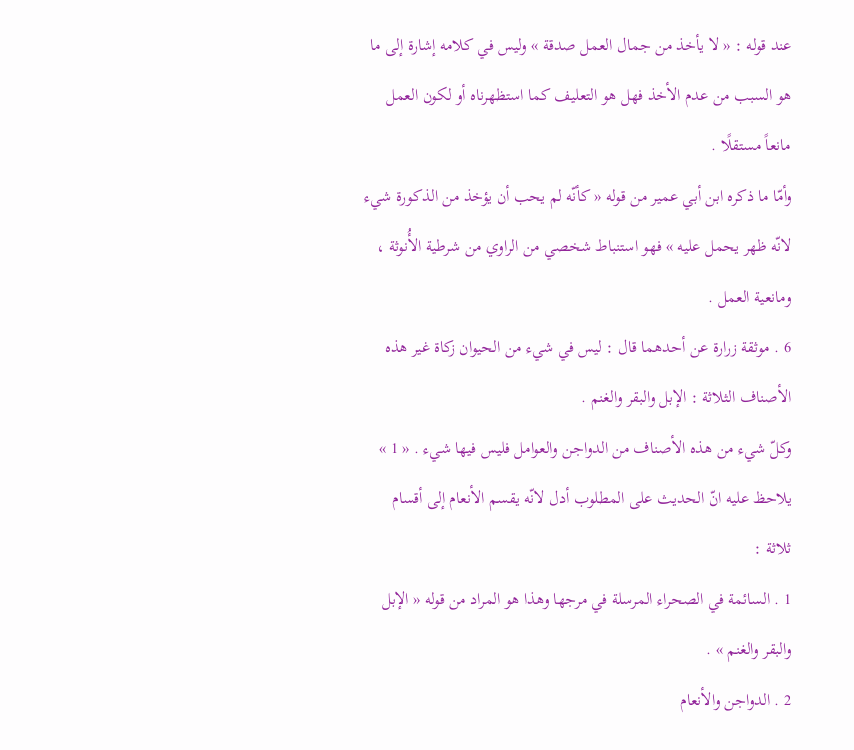عند قوله : « لا يأخذ من جمال العمل صدقة » وليس في كلامه إشارة إلى ما هو السبب من عدم الأخذ فهل هو التعليف كما استظهرناه أو لكون العمل مانعاً مستقلًا .
وأمّا ما ذكره ابن أبي عمير من قوله « كأنّه لم يحب أن يؤخذ من الذكورة شيء لانّه ظهر يحمل عليه » فهو استنباط شخصي من الراوي من شرطية الأُنوثة ، ومانعية العمل .
6 . موثقة زرارة عن أحدهما قال : ليس في شيء من الحيوان زكاة غير هذه الأصناف الثلاثة : الإبل والبقر والغنم .
وكلّ شيء من هذه الأصناف من الدواجن والعوامل فليس فيها شيء . « 1 »
يلاحظ عليه انّ الحديث على المطلوب أدل لانّه يقسم الأنعام إلى أقسام ثلاثة :
1 . السائمة في الصحراء المرسلة في مرجها وهذا هو المراد من قوله « الإبل والبقر والغنم » .
2 . الدواجن والأنعام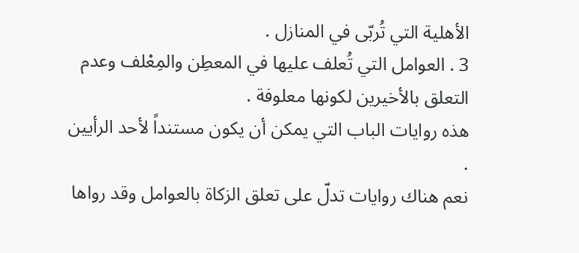الأهلية التي تُربّى في المنازل .
3 . العوامل التي تُعلف عليها في المعطِن والمِعْلف وعدم التعلق بالأخيرين لكونها معلوفة .
هذه روايات الباب التي يمكن أن يكون مستنداً لأحد الرأيين .
نعم هناك روايات تدلّ على تعلق الزكاة بالعوامل وقد رواها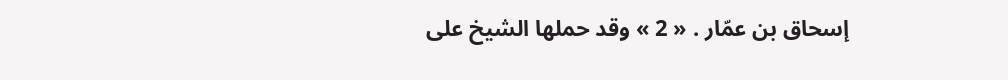إسحاق بن عمّار . « 2 » وقد حملها الشيخ على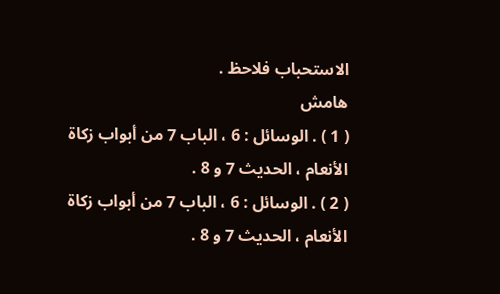الاستحباب فلاحظ .
هامش
( 1 ) . الوسائل : 6 ، الباب 7 من أبواب زكاة الأنعام ، الحديث 7 و 8 .
( 2 ) . الوسائل : 6 ، الباب 7 من أبواب زكاة الأنعام ، الحديث 7 و 8 .